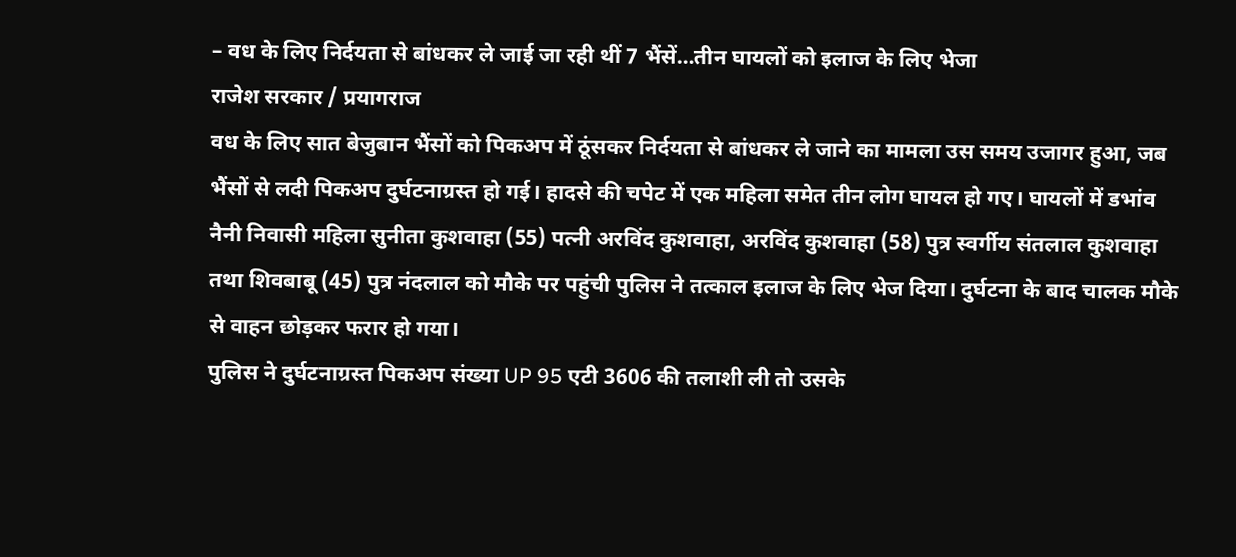– वध के लिए निर्दयता से बांधकर ले जाई जा रही थीं 7 भैंसें…तीन घायलों को इलाज के लिए भेजा
राजेश सरकार / प्रयागराज
वध के लिए सात बेजुबान भैंसों को पिकअप में ठूंसकर निर्दयता से बांधकर ले जाने का मामला उस समय उजागर हुआ, जब भैंसों से लदी पिकअप दुर्घटनाग्रस्त हो गई। हादसे की चपेट में एक महिला समेत तीन लोग घायल हो गए। घायलों में डभांव नैनी निवासी महिला सुनीता कुशवाहा (55) पत्नी अरविंद कुशवाहा, अरविंद कुशवाहा (58) पुत्र स्वर्गीय संतलाल कुशवाहा तथा शिवबाबू (45) पुत्र नंदलाल को मौके पर पहुंची पुलिस ने तत्काल इलाज के लिए भेज दिया। दुर्घटना के बाद चालक मौके से वाहन छोड़कर फरार हो गया।
पुलिस ने दुर्घटनाग्रस्त पिकअप संख्या UP 95 एटी 3606 की तलाशी ली तो उसके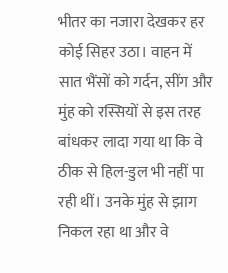भीतर का नजारा देखकर हर कोई सिहर उठा। वाहन में सात भैंसों को गर्दन, सींग और मुंह को रस्सियों से इस तरह बांधकर लादा गया था कि वे ठीक से हिल-डुल भी नहीं पा रही थीं। उनके मुंह से झाग निकल रहा था और वे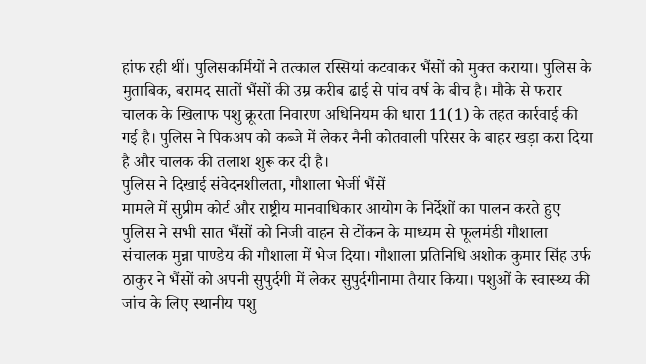हांफ रही थीं। पुलिसकर्मियों ने तत्काल रस्सियां कटवाकर भैंसों को मुक्त कराया। पुलिस के मुताबिक, बरामद सातों भैंसों की उम्र करीब ढाई से पांच वर्ष के बीच है। मौके से फरार चालक के खिलाफ पशु क्रूरता निवारण अधिनियम की धारा 11(1) के तहत कार्रवाई की गई है। पुलिस ने पिकअप को कब्जे में लेकर नैनी कोतवाली परिसर के बाहर खड़ा करा दिया है और चालक की तलाश शुरू कर दी है।
पुलिस ने दिखाई संवेदनशीलता, गौशाला भेजीं भैंसें
मामले में सुप्रीम कोर्ट और राष्ट्रीय मानवाधिकार आयोग के निर्देशों का पालन करते हुए पुलिस ने सभी सात भैंसों को निजी वाहन से टोंकन के माध्यम से फूलमंडी गौशाला संचालक मुन्ना पाण्डेय की गौशाला में भेज दिया। गौशाला प्रतिनिधि अशोक कुमार सिंह उर्फ ठाकुर ने भैंसों को अपनी सुपुर्दगी में लेकर सुपुर्दगीनामा तैयार किया। पशुओं के स्वास्थ्य की जांच के लिए स्थानीय पशु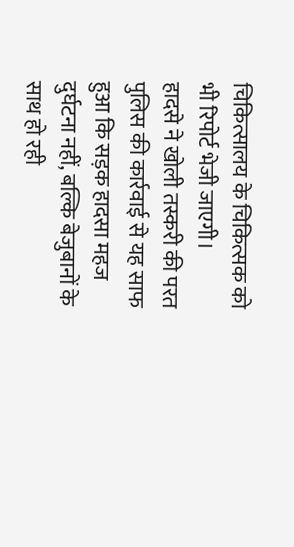चिकित्सालय के चिकित्सक को भी रिपोर्ट भेजी जाएगी।
हादसे ने खोली तस्करी की परत
पुलिस की कार्रवाई से यह साफ हुआ कि सड़क हादसा महज दुर्घटना नहीं, बल्कि बेजुबानों के साथ हो रही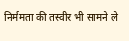निर्ममता की तस्वीर भी सामने ले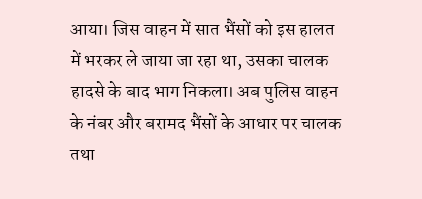आया। जिस वाहन में सात भैंसों को इस हालत में भरकर ले जाया जा रहा था, उसका चालक हादसे के बाद भाग निकला। अब पुलिस वाहन के नंबर और बरामद भैंसों के आधार पर चालक तथा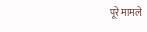पूरे मामले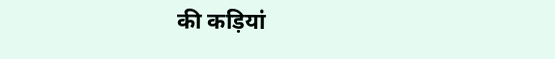की कड़ियां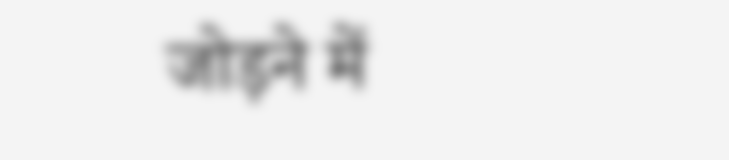जोड़ने में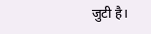जुटी है।